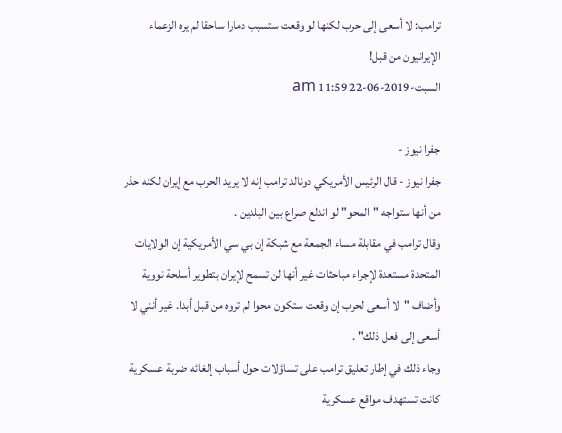ترامب: لا أسعى إلى حرب لكنها لو وقعت ستسبب دمارا ساحقا لم يره الزعماء الإيرانيون من قبل!
السبت-2019-06-22 11:59 am

جفرا نيوز -
جفرا نيوز - قال الرئيس الأمريكي دونالد ترامب إنه لا يريد الحرب مع إيران لكنه حذر من أنها ستواجه "المحو" لو اندلع صراع بين البلدين .
وقال ترامب في مقابلة مساء الجمعة مع شبكة إن بي سي الأمريكية إن الولايات المتحدة مستعدة لإجراء مباحثات غير أنها لن تسمح لإيران بتطوير أسلحة نووية وأضاف "لا أسعى لحرب إن وقعت ستكون محوا لم تروه من قبل أبدا. غير أنني لا أسعى إلى فعل ذلك" .
وجاء ذلك في إطار تعليق ترامب على تساؤلات حول أسباب إلغائه ضربة عسكرية كانت تستهدف مواقع عسكرية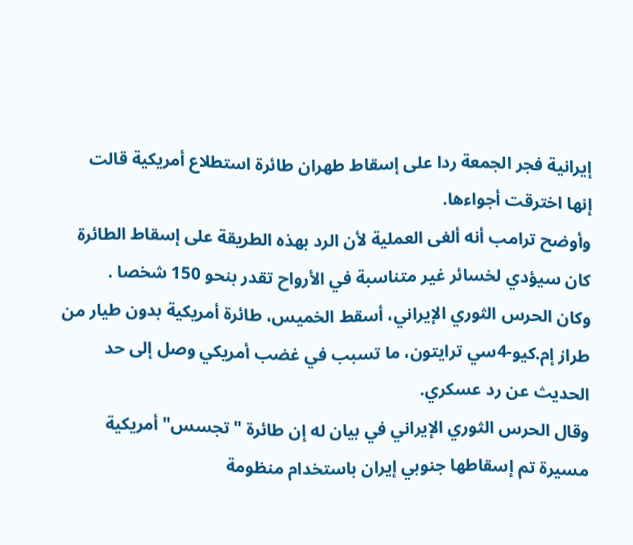إيرانية فجر الجمعة ردا على إسقاط طهران طائرة استطلاع أمريكية قالت إنها اخترقت أجواءها.
وأوضح ترامب أنه ألغى العملية لأن الرد بهذه الطريقة على إسقاط الطائرة كان سيؤدي لخسائر غير متناسبة في الأرواح تقدر بنحو 150 شخصا .
وكان الحرس الثوري الإيراني، أسقط الخميس، طائرة أمريكية بدون طيار من طراز إم.كيو-4سي ترايتون، ما تسبب في غضب أمريكي وصل إلى حد الحديث عن رد عسكري.
وقال الحرس الثوري الإيراني في بيان له إن طائرة "تجسس" أمريكية مسيرة تم إسقاطها جنوبي إيران باستخدام منظومة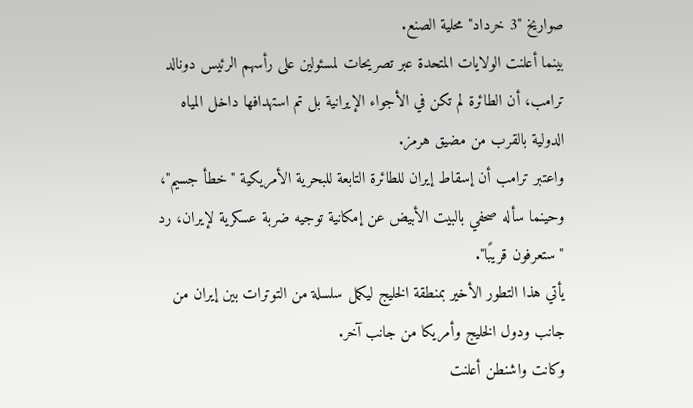صواريخ "3 خرداد" محلية الصنع.
بينما أعلنت الولايات المتحدة عبر تصريحات لمسئولين على رأسهم الرئيس دونالد ترامب، أن الطائرة لم تكن في الأجواء الإيرانية بل تم استهدافها داخل المياه الدولية بالقرب من مضيق هرمز.
واعتبر ترامب أن إسقاط إيران للطائرة التابعة للبحرية الأمريكية "خطأ جسيم"، وحينما سأله صحفي بالبيت الأبيض عن إمكانية توجيه ضربة عسكرية لإيران، رد "ستعرفون قريبًا".
يأتي هذا التطور الأخير بمنطقة الخليج ليكمل سلسلة من التوترات بين إيران من جانب ودول الخليج وأمريكا من جانب آخر.
وكانت واشنطن أعلنت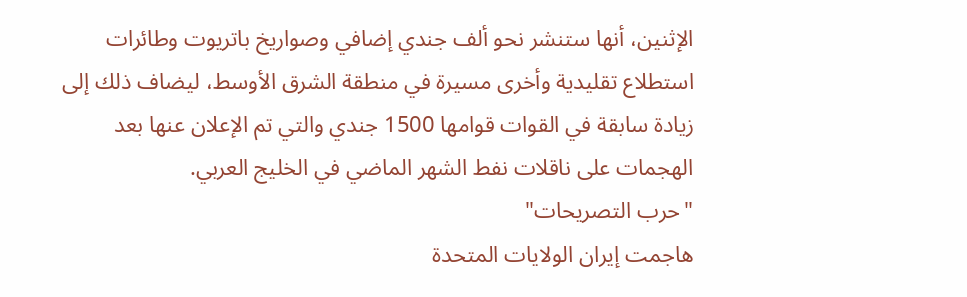الإثنين، أنها ستنشر نحو ألف جندي إضافي وصواريخ باتريوت وطائرات استطلاع تقليدية وأخرى مسيرة في منطقة الشرق الأوسط، ليضاف ذلك إلى زيادة سابقة في القوات قوامها 1500 جندي والتي تم الإعلان عنها بعد الهجمات على ناقلات نفط الشهر الماضي في الخليج العربي.
"حرب التصريحات"
هاجمت إيران الولايات المتحدة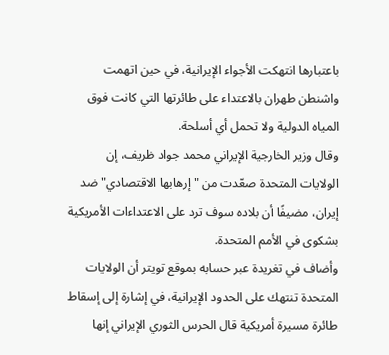باعتبارها انتهكت الأجواء الإيرانية، في حين اتهمت واشنطن طهران بالاعتداء على طائرتها التي كانت فوق المياه الدولية ولا تحمل أي أسلحة.
وقال وزير الخارجية الإيراني محمد جواد ظريف، إن الولايات المتحدة صعّدت من "إرهابها الاقتصادي" ضد إيران، مضيفًا أن بلاده سوف ترد على الاعتداءات الأمريكية بشكوى في الأمم المتحدة.
وأضاف في تغريدة عبر حسابه بموقع تويتر أن الولايات المتحدة تنتهك على الحدود الإيرانية، في إشارة إلى إسقاط طائرة مسيرة أمريكية قال الحرس الثوري الإيراني إنها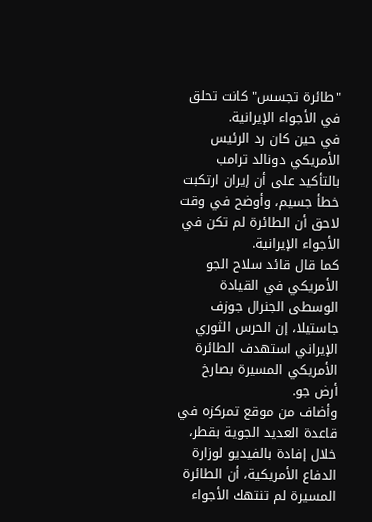"طائرة تجسس" كانت تحلق في الأجواء الإيرانية.
في حين كان رد الرئيس الأمريكي دونالد ترامب بالتأكيد على أن إيران ارتكبت خطأ جسيم، وأوضح في وقت لاحق أن الطائرة لم تكن في الأجواء الإيرانية.
كما قال قائد سلاح الجو الأمريكي في القيادة الوسطى الجنرال جوزف جاستيلا، إن الحرس الثوري الإيراني استهدف الطائرة الأمريكي المسيرة بصارخ أرض جو.
وأضاف من موقع تمركزه في قاعدة العديد الجوية بقطر، خلال إفادة بالفيديو لوزارة الدفاع الأمريكية، أن الطائرة المسيرة لم تنتهك الأجواء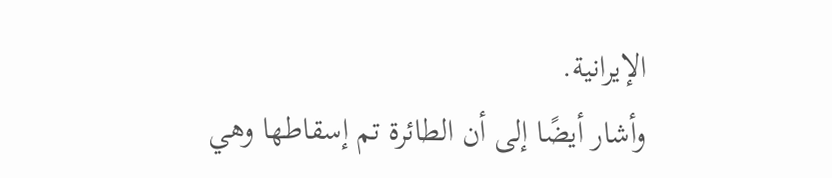الإيرانية.
وأشار أيضًا إلى أن الطائرة تم إسقاطها وهي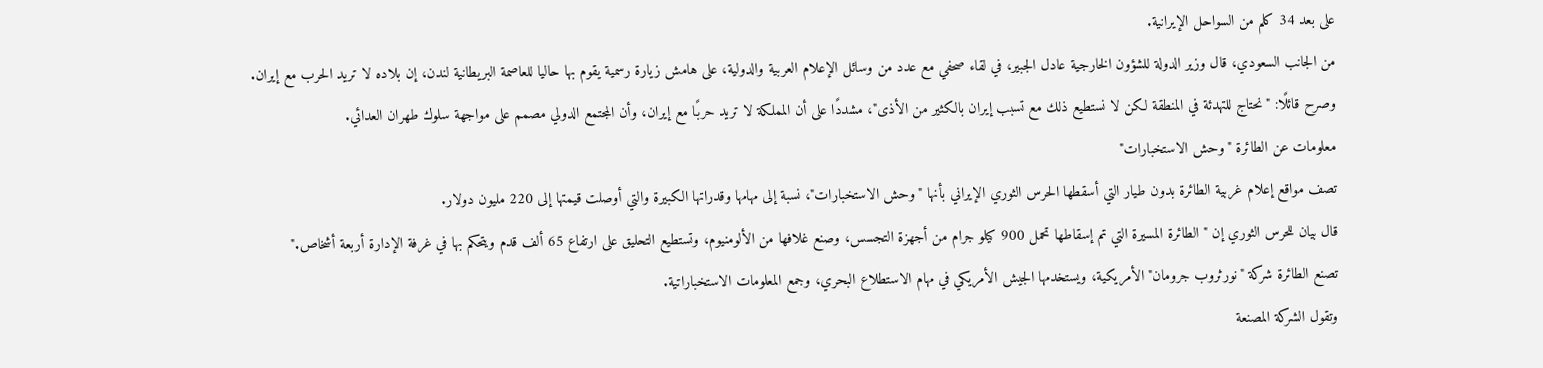على بعد 34 كلم من السواحل الإيرانية.
من الجانب السعودي، قال وزير الدولة للشؤون الخارجية عادل الجبير، في لقاء صحفي مع عدد من وسائل الإعلام العربية والدولية، على هامش زيارة رسمية يقوم بها حاليا للعاصمة البريطانية لندن، إن بلاده لا تريد الحرب مع إيران.
وصرح قائلًا: "نحتاج للتهدئة في المنطقة لكن لا نستطيع ذلك مع تسبب إيران بالكثير من الأذى"، مشددًا على أن المملكة لا تريد حربًا مع إيران، وأن المجتمع الدولي مصمم على مواجهة سلوك طهران العدائي.
معلومات عن الطائرة "وحش الاستخبارات"
تصف مواقع إعلام غربية الطائرة بدون طيار التي أسقطها الحرس الثوري الإيراني بأنها "وحش الاستخبارات"، نسبة إلى مهامها وقدراتها الكبيرة والتي أوصلت قيمتها إلى 220 مليون دولار.
قال بيان للحرس الثوري إن "الطائرة المسيرة التي تم إسقاطها تحمل 900 كيلو جرام من أجهزة التجسس، وصنع غلافها من الألومنيوم، وتستطيع التحليق على ارتفاع 65 ألف قدم ويتحكم بها في غرفة الإدارة أربعة أشخاص."
تصنع الطائرة شركة "نورثروب جرومان" الأمريكية، ويستخدمها الجيش الأمريكي في مهام الاستطلاع البحري، وجمع المعلومات الاستخباراتية.
وتقول الشركة المصنعة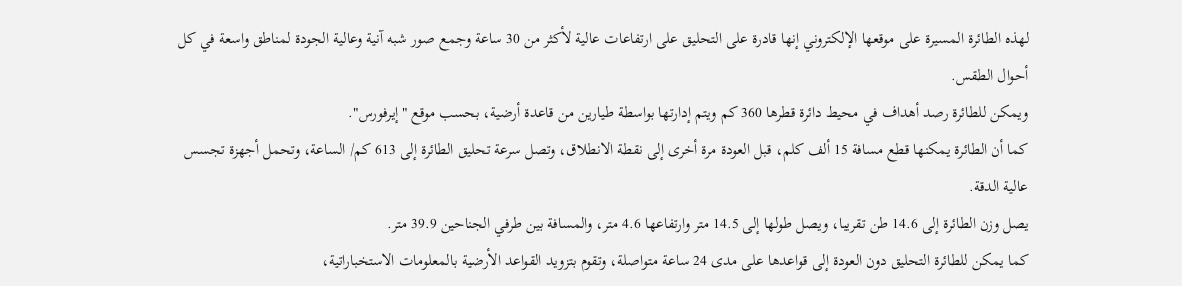لهذه الطائرة المسيرة على موقعها الإلكتروني إنها قادرة على التحليق على ارتفاعات عالية لأكثر من 30 ساعة وجمع صور شبه آنية وعالية الجودة لمناطق واسعة في كل أحوال الطقس.
ويمكن للطائرة رصد أهداف في محيط دائرة قطرها 360 كم ويتم إدارتها بواسطة طيارين من قاعدة أرضية، بحسب موقع "إيرفورس".
كما أن الطائرة يمكنها قطع مسافة 15 ألف كلم، قبل العودة مرة أخرى إلى نقطة الانطلاق، وتصل سرعة تحليق الطائرة إلى 613 كم/ الساعة، وتحمل أجهزة تجسس عالية الدقة.
يصل وزن الطائرة إلى 14.6 طن تقريبا، ويصل طولها إلى 14.5 متر وارتفاعها 4.6 متر، والمسافة بين طرفي الجناحين 39.9 متر.
كما يمكن للطائرة التحليق دون العودة إلى قواعدها على مدى 24 ساعة متواصلة، وتقوم بتزويد القواعد الأرضية بالمعلومات الاستخباراتية،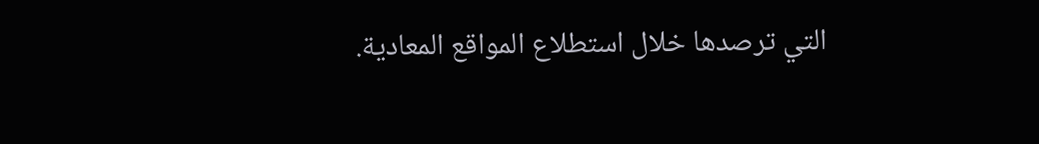التي ترصدها خلال استطلاع المواقع المعادية.